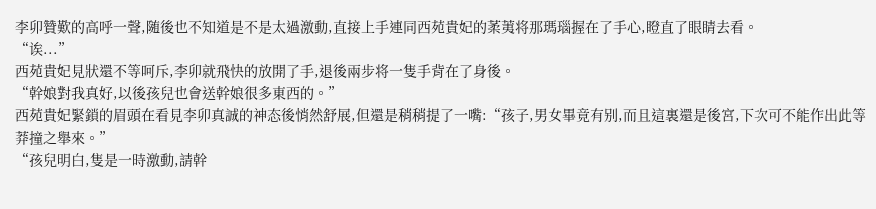李卯贊歎的高呼一聲,随後也不知道是不是太過激動,直接上手連同西苑貴妃的葇荑将那瑪瑙握在了手心,瞪直了眼睛去看。
“诶...”
西苑貴妃見狀還不等呵斥,李卯就飛快的放開了手,退後兩步将一隻手背在了身後。
“幹娘對我真好,以後孩兒也會送幹娘很多東西的。”
西苑貴妃緊鎖的眉頭在看見李卯真誠的神态後悄然舒展,但還是稍稍提了一嘴:“孩子,男女畢竟有别,而且這裏還是後宮,下次可不能作出此等莽撞之舉來。”
“孩兒明白,隻是一時激動,請幹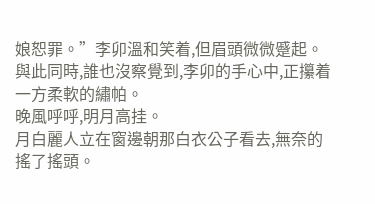娘恕罪。”李卯溫和笑着,但眉頭微微蹙起。
與此同時,誰也沒察覺到,李卯的手心中,正攥着一方柔軟的繡帕。
晚風呼呼,明月高挂。
月白麗人立在窗邊朝那白衣公子看去,無奈的搖了搖頭。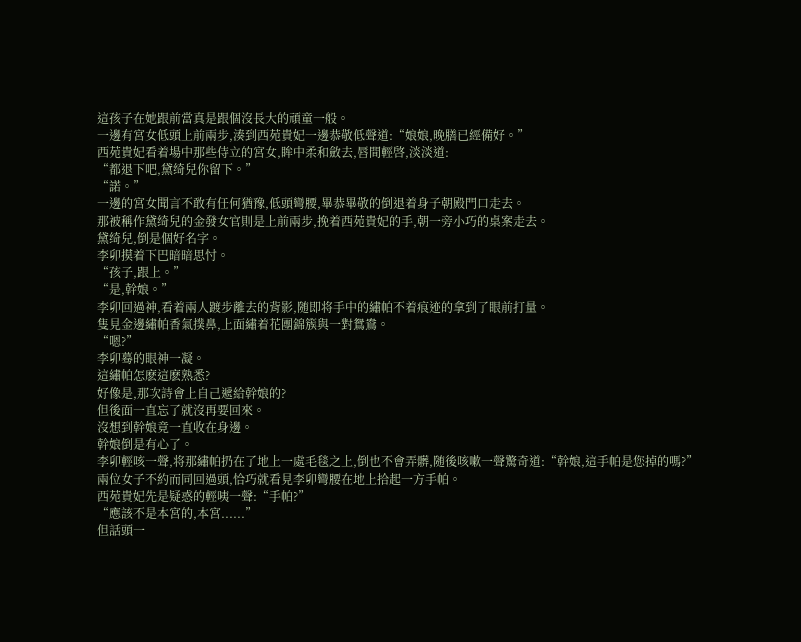這孩子在她跟前當真是跟個沒長大的頑童一般。
一邊有宮女低頭上前兩步,湊到西苑貴妃一邊恭敬低聲道:“娘娘,晚膳已經備好。”
西苑貴妃看着場中那些侍立的宮女,眸中柔和斂去,唇間輕啓,淡淡道:
“都退下吧,黛绮兒你留下。”
“諾。”
一邊的宮女聞言不敢有任何猶豫,低頭彎腰,畢恭畢敬的倒退着身子朝殿門口走去。
那被稱作黛绮兒的金發女官則是上前兩步,挽着西苑貴妃的手,朝一旁小巧的桌案走去。
黛绮兒,倒是個好名字。
李卯摸着下巴暗暗思忖。
“孩子,跟上。”
“是,幹娘。”
李卯回過神,看着兩人踱步離去的背影,随即将手中的繡帕不着痕迹的拿到了眼前打量。
隻見金邊繡帕香氣撲鼻,上面繡着花團錦簇與一對鴛鴦。
“嗯?”
李卯蓦的眼神一凝。
這繡帕怎麽這麽熟悉?
好像是,那次詩會上自己遞給幹娘的?
但後面一直忘了就沒再要回來。
沒想到幹娘竟一直收在身邊。
幹娘倒是有心了。
李卯輕咳一聲,将那繡帕扔在了地上一處毛毯之上,倒也不會弄髒,随後咳嗽一聲驚奇道:“幹娘,這手帕是您掉的嗎?”
兩位女子不約而同回過頭,恰巧就看見李卯彎腰在地上拾起一方手帕。
西苑貴妃先是疑惑的輕咦一聲:“手帕?”
“應該不是本宮的,本宮......”
但話頭一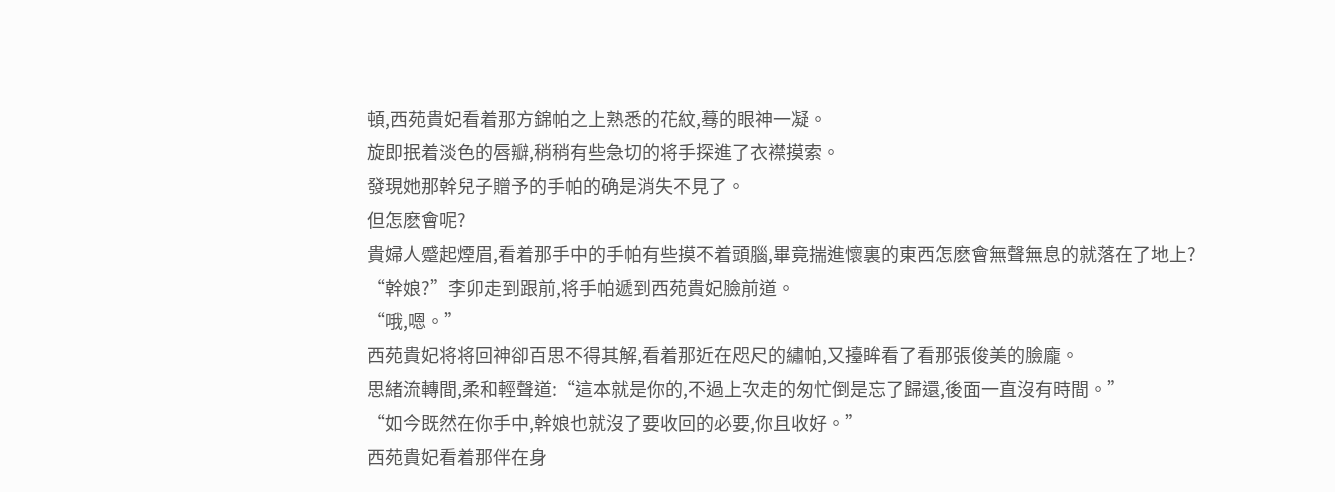頓,西苑貴妃看着那方錦帕之上熟悉的花紋,蓦的眼神一凝。
旋即抿着淡色的唇瓣,稍稍有些急切的将手探進了衣襟摸索。
發現她那幹兒子贈予的手帕的确是消失不見了。
但怎麽會呢?
貴婦人蹙起煙眉,看着那手中的手帕有些摸不着頭腦,畢竟揣進懷裏的東西怎麽會無聲無息的就落在了地上?
“幹娘?”李卯走到跟前,将手帕遞到西苑貴妃臉前道。
“哦,嗯。”
西苑貴妃将将回神卻百思不得其解,看着那近在咫尺的繡帕,又擡眸看了看那張俊美的臉龐。
思緒流轉間,柔和輕聲道:“這本就是你的,不過上次走的匆忙倒是忘了歸還,後面一直沒有時間。”
“如今既然在你手中,幹娘也就沒了要收回的必要,你且收好。”
西苑貴妃看着那伴在身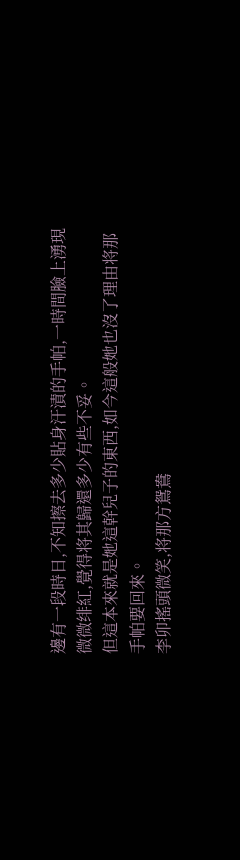邊有一段時日,不知擦去多少貼身汗漬的手帕,一時間臉上湧現微微绯紅,覺得将其歸還多少有些不妥。
但這本來就是她這幹兒子的東西,如今這般她也沒了理由将那手帕要回來。
李卯搖頭微笑,将那方鴛鴦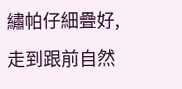繡帕仔細疊好,走到跟前自然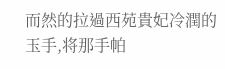而然的拉過西苑貴妃冷潤的玉手,将那手帕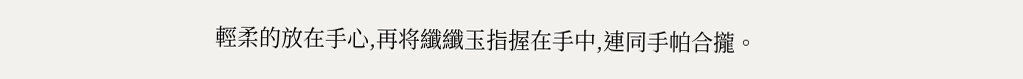輕柔的放在手心,再将纖纖玉指握在手中,連同手帕合攏。